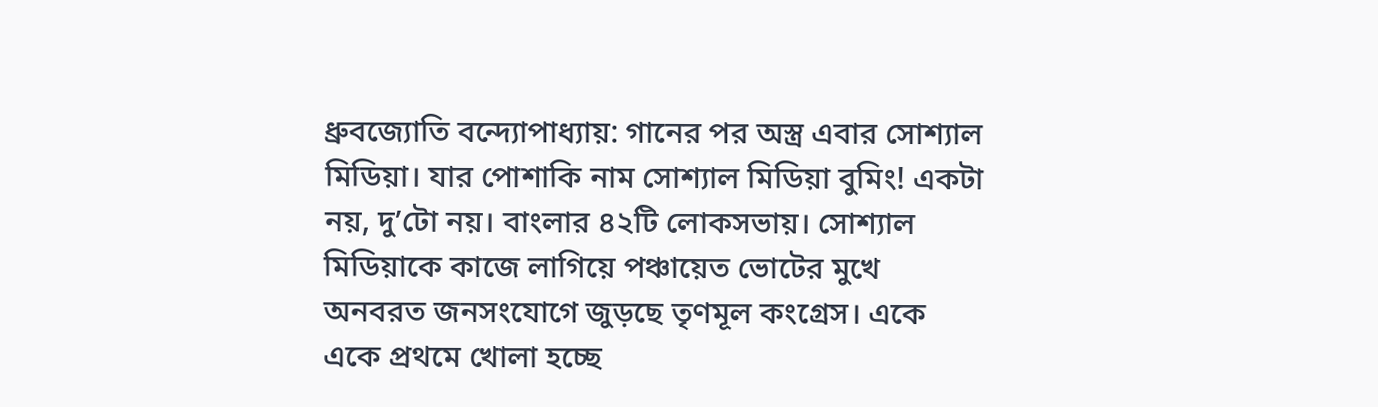ধ্রুবজ্যোতি বন্দ্যোপাধ্যায়: গানের পর অস্ত্র এবার সোশ্যাল মিডিয়া। যার পোশাকি নাম সোশ্যাল মিডিয়া বুমিং! একটা নয়, দু’টো নয়। বাংলার ৪২টি লোকসভায়। সোশ্যাল মিডিয়াকে কাজে লাগিয়ে পঞ্চায়েত ভোটের মুখে অনবরত জনসংযোগে জুড়ছে তৃণমূল কংগ্রেস। একে একে প্রথমে খোলা হচ্ছে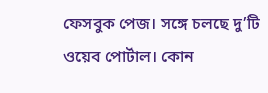ফেসবুক পেজ। সঙ্গে চলছে দু’টি ওয়েব পোর্টাল। কোন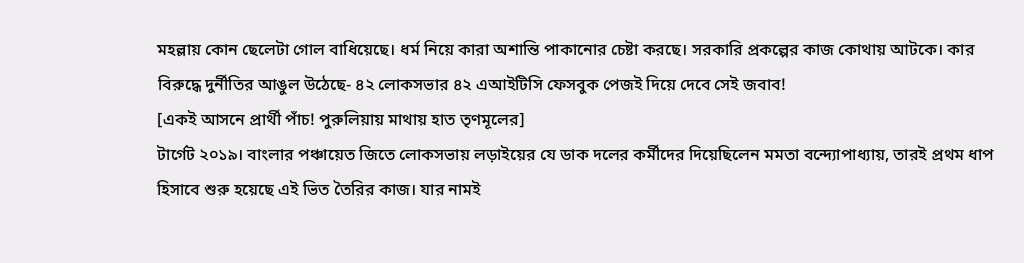মহল্লায় কোন ছেলেটা গোল বাধিয়েছে। ধর্ম নিয়ে কারা অশান্তি পাকানোর চেষ্টা করছে। সরকারি প্রকল্পের কাজ কোথায় আটকে। কার বিরুদ্ধে দুর্নীতির আঙুল উঠেছে- ৪২ লোকসভার ৪২ এআইটিসি ফেসবুক পেজই দিয়ে দেবে সেই জবাব!
[একই আসনে প্রার্থী পাঁচ! পুরুলিয়ায় মাথায় হাত তৃণমূলের]
টার্গেট ২০১৯। বাংলার পঞ্চায়েত জিতে লোকসভায় লড়াইয়ের যে ডাক দলের কর্মীদের দিয়েছিলেন মমতা বন্দ্যোপাধ্যায়, তারই প্রথম ধাপ হিসাবে শুরু হয়েছে এই ভিত তৈরির কাজ। যার নামই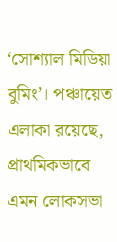‘সোশ্যাল মিডিয়া বুমিং’। পঞ্চায়েত এলাকা রয়েছে, প্রাথমিকভাবে এমন লোকসভা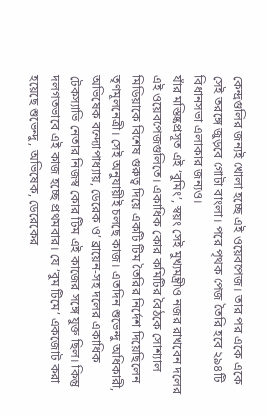কেন্দ্রগুলির জন্যই খোলা হচ্ছে এই ওয়েবপেজ। তার পর একে একে সেই তরঙ্গে জুড়বে গোটা বাংলা। পরে পৃথক পেজ তৈরি হবে ২৯৪টি বিধানসভা এলাকার জন্যও।
যাঁর মস্তিষ্কপ্রসূত এই ‘বুমিং’, স্বয়ং সেই মুখ্যমন্ত্রীও নজর রাখবেন দলের এই ওয়েবপেজগুলিতে। একাধিক কোর কমিটির বৈঠকে সোশ্যাল মিডিয়াকে বিশেষ গুরুত্ব দিয়ে একটি টিম তৈরির নির্দেশ দিয়েছিলেন তৃণমূলনেত্রী। সেই অনুযায়ীই চলছে কাজ। এতদিন শুভেন্দু অধিকারী, অভিষেক বন্দ্যোপাধ্যায়, ডেরেক ও’ ব্রায়েন-সহ দলের একাধিক টেকস্যাভি নেতার নিজস্ব কোর টিম এই কাজের সঙ্গে যুক্ত ছিল। কিন্তু দলগতভাবে এই কাজ হচ্ছে প্রথমবার। যে ‘বুম টিমে’ একজোট করা হয়েছে শুভেন্দু, অভিষেক, ডেরেকের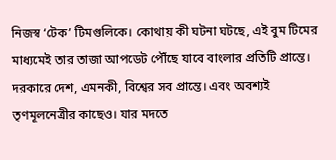নিজস্ব ‘টেক’ টিমগুলিকে। কোথায় কী ঘটনা ঘটছে, এই বুম টিমের মাধ্যমেই তার তাজা আপডেট পৌঁছে যাবে বাংলার প্রতিটি প্রান্তে। দরকারে দেশ, এমনকী, বিশ্বের সব প্রান্তে। এবং অবশ্যই তৃণমূলনেত্রীর কাছেও। যার মদতে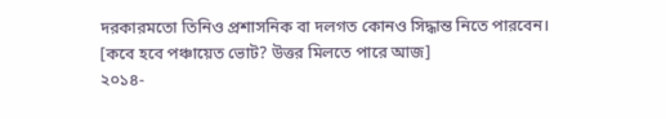দরকারমতো তিনিও প্রশাসনিক বা দলগত কোনও সিদ্ধান্ত নিতে পারবেন।
[কবে হবে পঞ্চায়েত ভোট? উত্তর মিলতে পারে আজ]
২০১৪-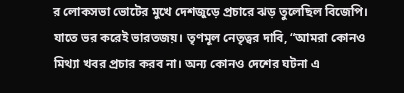র লোকসভা ভোটের মুখে দেশজুড়ে প্রচারে ঝড় তুলেছিল বিজেপি। যাতে ভর করেই ভারতজয়। তৃণমূল নেতৃত্বর দাবি, “আমরা কোনও মিথ্যা খবর প্রচার করব না। অন্য কোনও দেশের ঘটনা এ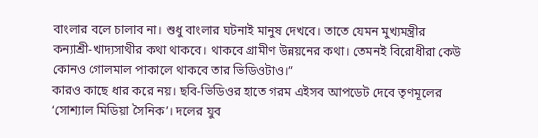বাংলার বলে চালাব না। শুধু বাংলার ঘটনাই মানুষ দেখবে। তাতে যেমন মুখ্যমন্ত্রীর কন্যাশ্রী-খাদ্যসাথীর কথা থাকবে। থাকবে গ্রামীণ উন্নয়নের কথা। তেমনই বিরোধীরা কেউ কোনও গোলমাল পাকালে থাকবে তার ভিডিওটাও।”
কারও কাছে ধার করে নয়। ছবি-ভিডিওর হাতে গরম এইসব আপডেট দেবে তৃণমূলের ‘সোশ্যাল মিডিয়া সৈনিক’। দলের যুব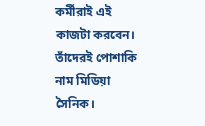কর্মীরাই এই কাজটা করবেন। তাঁদেরই পোশাকি নাম মিডিয়া সৈনিক।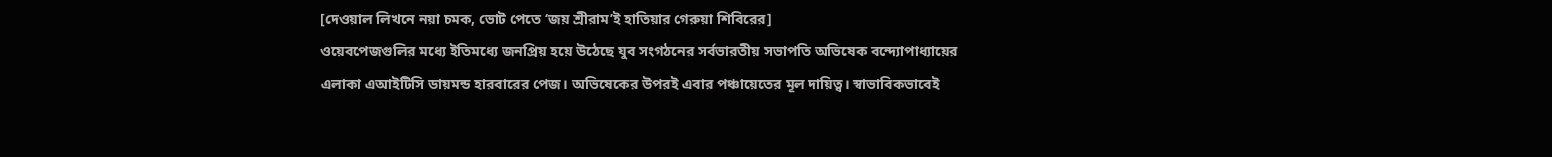[দেওয়াল লিখনে নয়া চমক, ভোট পেতে ‘জয় শ্রীরাম’ই হাতিয়ার গেরুয়া শিবিরের]
ওয়েবপেজগুলির মধ্যে ইতিমধ্যে জনপ্রিয় হয়ে উঠেছে যুব সংগঠনের সর্বভারতীয় সভাপতি অভিষেক বন্দ্যোপাধ্যায়ের এলাকা এআইটিসি ডায়মন্ড হারবারের পেজ। অভিষেকের উপরই এবার পঞ্চায়েতের মূল দায়িত্ব। স্বাভাবিকভাবেই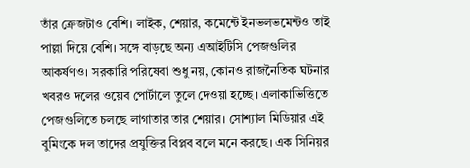তাঁর ক্রেজটাও বেশি। লাইক, শেয়ার, কমেন্টে ইনভলভমেন্টও তাই পাল্লা দিয়ে বেশি। সঙ্গে বাড়ছে অন্য এআইটিসি পেজগুলির আকর্ষণও। সরকারি পরিষেবা শুধু নয়, কোনও রাজনৈতিক ঘটনার খবরও দলের ওয়েব পোর্টালে তুলে দেওয়া হচ্ছে। এলাকাভিত্তিতে পেজগুলিতে চলছে লাগাতার তার শেয়ার। সোশ্যাল মিডিয়ার এই বুমিংকে দল তাদের প্রযুক্তির বিপ্লব বলে মনে করছে। এক সিনিয়র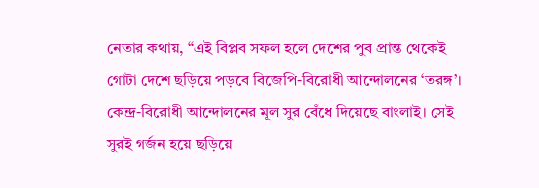নেতার কথায়, “এই বিপ্লব সফল হলে দেশের পুব প্রান্ত থেকেই গোটা দেশে ছড়িয়ে পড়বে বিজেপি-বিরোধী আন্দোলনের ‘তরঙ্গ’। কেন্দ্র-বিরোধী আন্দোলনের মূল সুর বেঁধে দিয়েছে বাংলাই। সেই সুরই গর্জন হয়ে ছড়িয়ে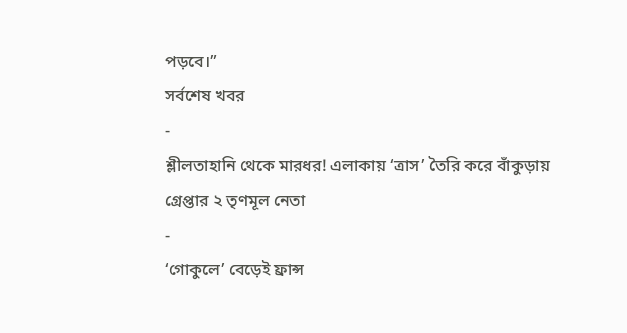পড়বে।”
সর্বশেষ খবর
-
শ্লীলতাহানি থেকে মারধর! এলাকায় ‘ত্রাস’ তৈরি করে বাঁকুড়ায় গ্রেপ্তার ২ তৃণমূল নেতা
-
‘গোকুলে’ বেড়েই ফ্রান্স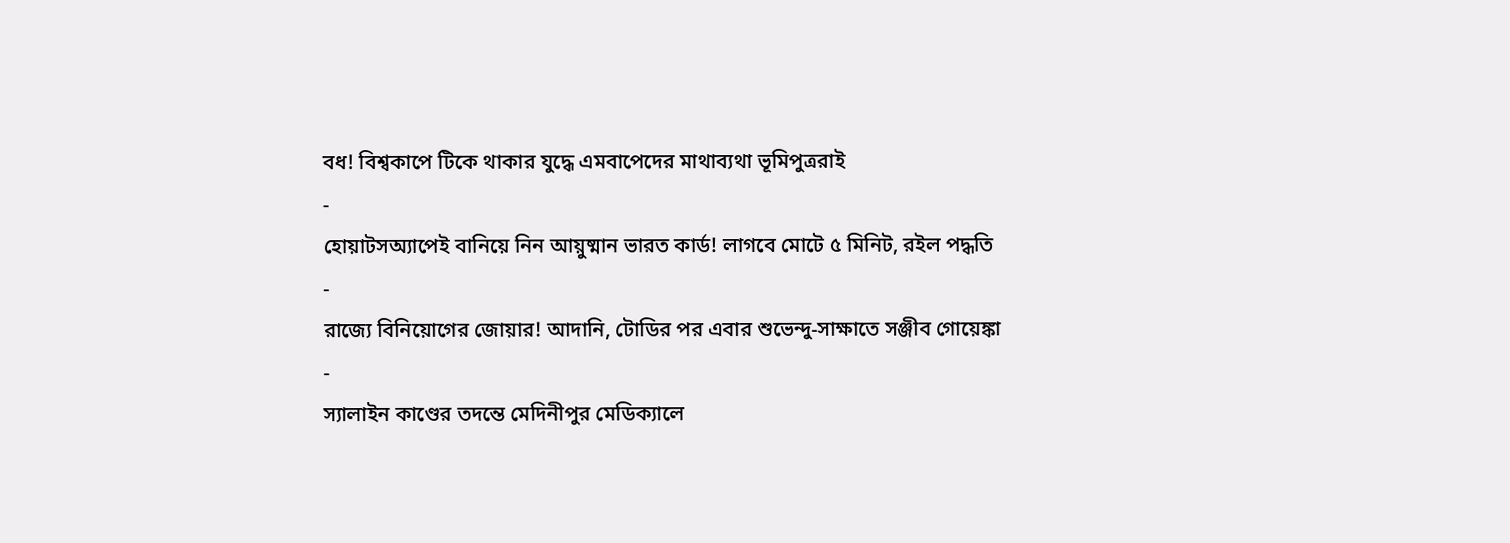বধ! বিশ্বকাপে টিকে থাকার যুদ্ধে এমবাপেদের মাথাব্যথা ভূমিপুত্ররাই
-
হোয়াটসঅ্যাপেই বানিয়ে নিন আয়ুষ্মান ভারত কার্ড! লাগবে মোটে ৫ মিনিট, রইল পদ্ধতি
-
রাজ্যে বিনিয়োগের জোয়ার! আদানি, টোডির পর এবার শুভেন্দু-সাক্ষাতে সঞ্জীব গোয়েঙ্কা
-
স্যালাইন কাণ্ডের তদন্তে মেদিনীপুর মেডিক্যালে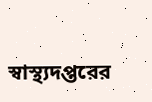স্বাস্থ্যদপ্তরের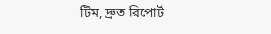টিম, দ্রুত রিপোর্ট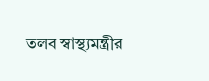তলব স্বাস্থ্যমন্ত্রীর